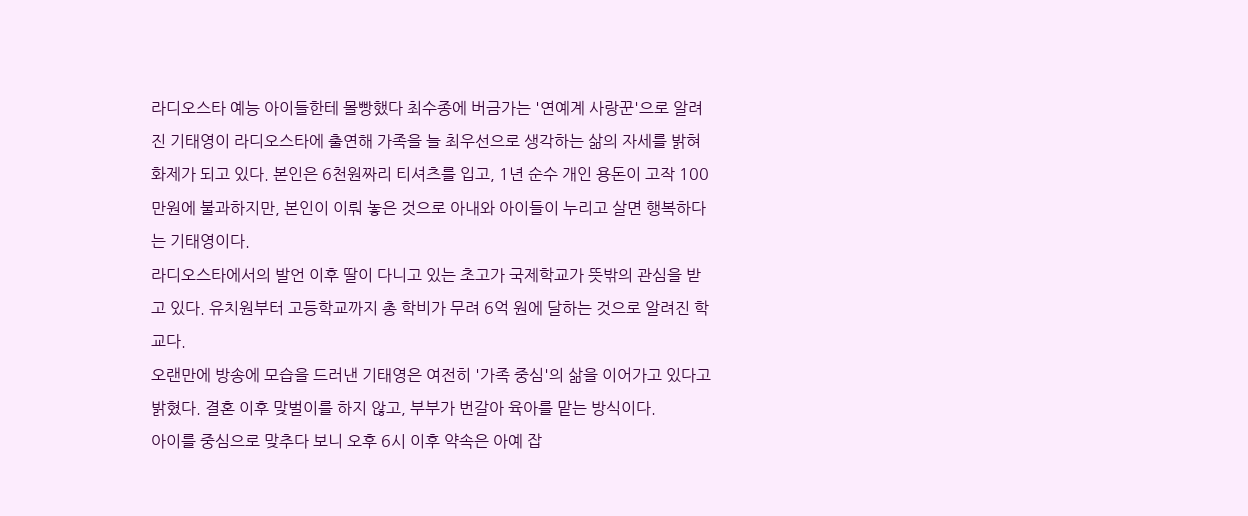라디오스타 예능 아이들한테 몰빵했다 최수종에 버금가는 '연예계 사랑꾼'으로 알려진 기태영이 라디오스타에 출연해 가족을 늘 최우선으로 생각하는 삶의 자세를 밝혀 화제가 되고 있다. 본인은 6천원짜리 티셔츠를 입고, 1년 순수 개인 용돈이 고작 100만원에 불과하지만, 본인이 이뤄 놓은 것으로 아내와 아이들이 누리고 살면 행복하다는 기태영이다.
라디오스타에서의 발언 이후 딸이 다니고 있는 초고가 국제학교가 뜻밖의 관심을 받고 있다. 유치원부터 고등학교까지 총 학비가 무려 6억 원에 달하는 것으로 알려진 학교다.
오랜만에 방송에 모습을 드러낸 기태영은 여전히 '가족 중심'의 삶을 이어가고 있다고 밝혔다. 결혼 이후 맞벌이를 하지 않고, 부부가 번갈아 육아를 맡는 방식이다.
아이를 중심으로 맞추다 보니 오후 6시 이후 약속은 아예 잡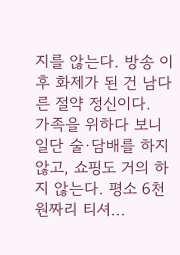지를 않는다. 방송 이후 화제가 된 건 남다른 절약 정신이다.
가족을 위하다 보니 일단 술·담배를 하지 않고, 쇼핑도 거의 하지 않는다. 평소 6천 원짜리 티셔...